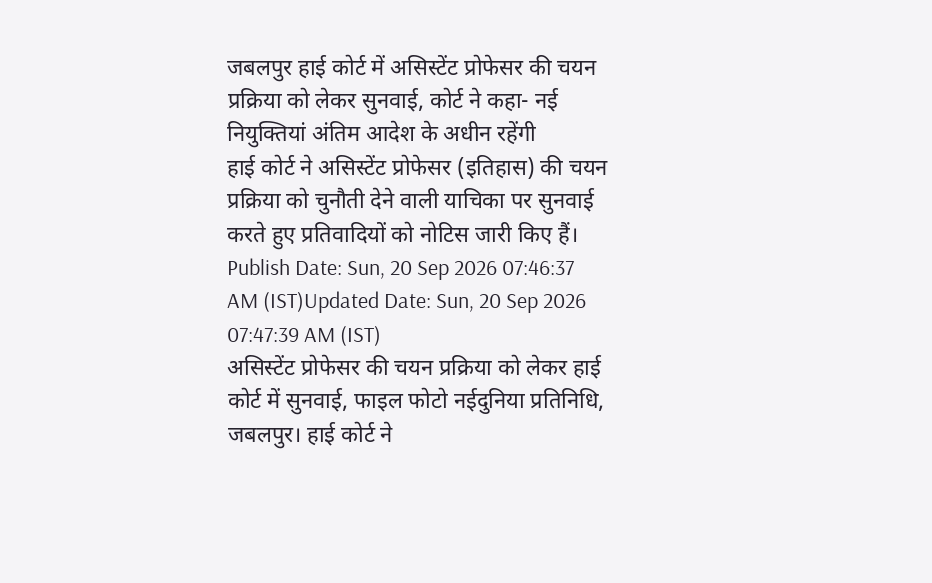जबलपुर हाई कोर्ट में असिस्टेंट प्रोफेसर की चयन प्रक्रिया को लेकर सुनवाई, कोर्ट ने कहा- नई नियुक्तियां अंतिम आदेश के अधीन रहेंगी
हाई कोर्ट ने असिस्टेंट प्रोफेसर (इतिहास) की चयन प्रक्रिया को चुनौती देने वाली याचिका पर सुनवाई करते हुए प्रतिवादियों को नोटिस जारी किए हैं।
Publish Date: Sun, 20 Sep 2026 07:46:37 AM (IST)Updated Date: Sun, 20 Sep 2026 07:47:39 AM (IST)
असिस्टेंट प्रोफेसर की चयन प्रक्रिया को लेकर हाई कोर्ट में सुनवाई, फाइल फोटो नईदुनिया प्रतिनिधि, जबलपुर। हाई कोर्ट ने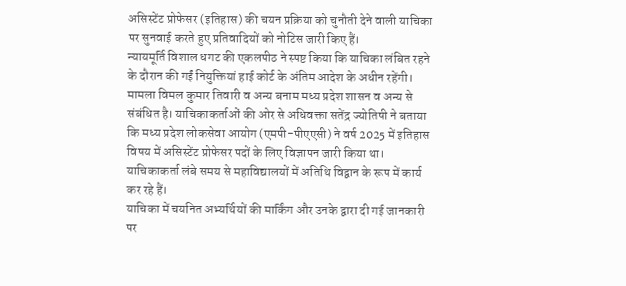असिस्टेंट प्रोफेसर (इतिहास) की चयन प्रक्रिया को चुनौती देने वाली याचिका पर सुनवाई करते हुए प्रतिवादियों को नोटिस जारी किए हैं।
न्यायमूर्ति विशाल धगट की एकलपीठ ने स्पष्ट किया कि याचिका लंबित रहने के दौरान की गईं नियुक्तियां हाई कोर्ट के अंतिम आदेश के अधीन रहेंगी।
मामला विमल कुमार तिवारी व अन्य बनाम मध्य प्रदेश शासन व अन्य से संबंधित है। याचिकाकर्ताओं की ओर से अधिवक्ता सतेंद्र ज्योतिषी ने बताया कि मध्य प्रदेश लोकसेवा आयोग (एमपी-पीएएसी) ने वर्ष 2025 में इतिहास विषय में असिस्टेंट प्रोफेसर पदों के लिए विज्ञापन जारी किया था। याचिकाकर्ता लंबे समय से महाविद्यालयों में अतिथि विद्वान के रूप में कार्य कर रहे हैं।
याचिका में चयनित अभ्यर्थियों की मार्किंग और उनके द्वारा दी गई जानकारी पर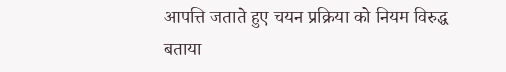आपत्ति जताते हुए चयन प्रक्रिया को नियम विरुद्ध बताया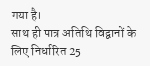गया है।
साथ ही पात्र अतिथि विद्वानों के लिए निर्धारित 25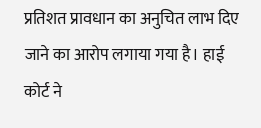प्रतिशत प्रावधान का अनुचित लाभ दिए जाने का आरोप लगाया गया है। हाई कोर्ट ने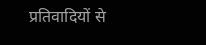प्रतिवादियों से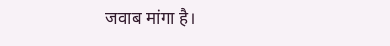जवाब मांगा है।